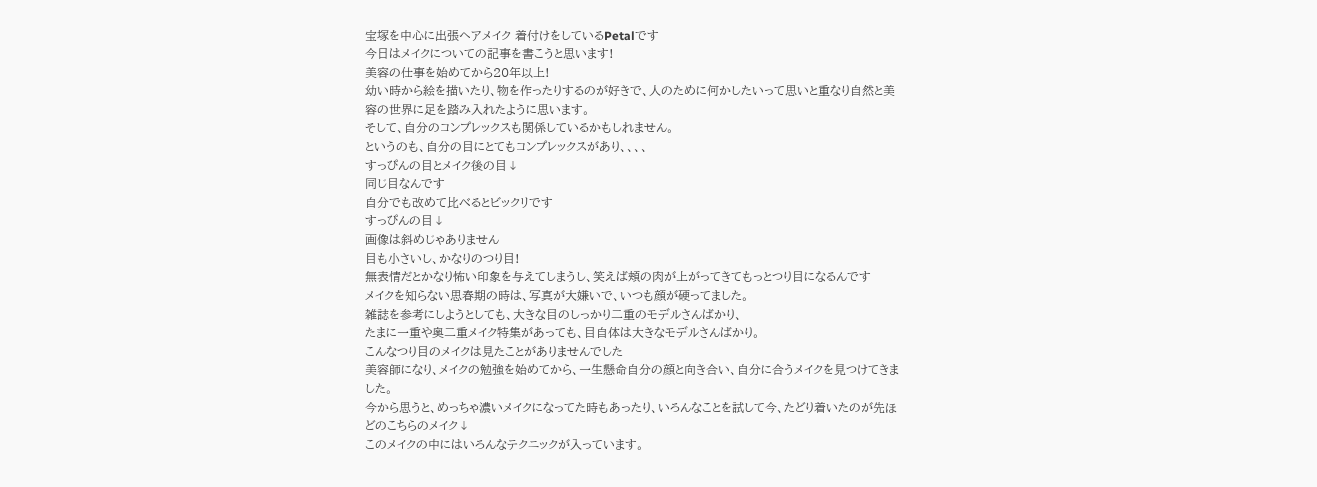宝塚を中心に出張ヘアメイク 着付けをしているPetalです
今日はメイクについての記事を書こうと思います!
美容の仕事を始めてから20年以上!
幼い時から絵を描いたり、物を作ったりするのが好きで、人のために何かしたいって思いと重なり自然と美容の世界に足を踏み入れたように思います。
そして、自分のコンプレックスも関係しているかもしれません。
というのも、自分の目にとてもコンプレックスがあり、、、、
すっぴんの目とメイク後の目↓
同じ目なんです
自分でも改めて比べるとビックリです
すっぴんの目↓
画像は斜めじゃありません
目も小さいし、かなりのつり目!
無表情だとかなり怖い印象を与えてしまうし、笑えば頬の肉が上がってきてもっとつり目になるんです
メイクを知らない思春期の時は、写真が大嫌いで、いつも顔が硬ってました。
雑誌を参考にしようとしても、大きな目のしっかり二重のモデルさんばかり、
たまに一重や奥二重メイク特集があっても、目自体は大きなモデルさんばかり。
こんなつり目のメイクは見たことがありませんでした
美容師になり、メイクの勉強を始めてから、一生懸命自分の顔と向き合い、自分に合うメイクを見つけてきました。
今から思うと、めっちゃ濃いメイクになってた時もあったり、いろんなことを試して今、たどり着いたのが先ほどのこちらのメイク↓
このメイクの中にはいろんなテクニックが入っています。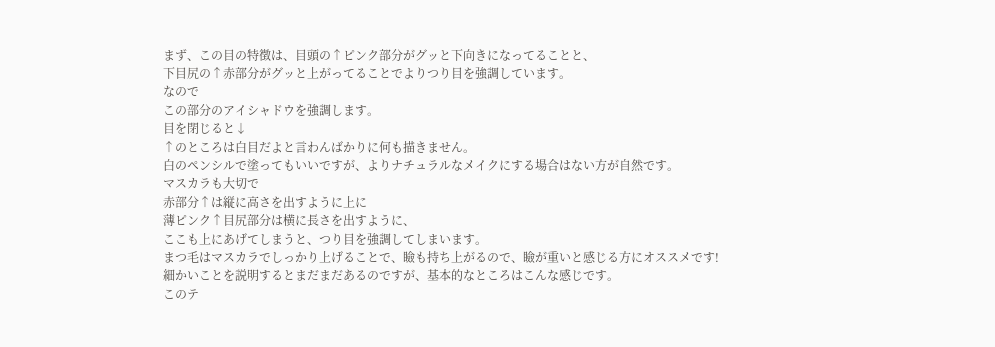まず、この目の特徴は、目頭の↑ピンク部分がグッと下向きになってることと、
下目尻の↑赤部分がグッと上がってることでよりつり目を強調しています。
なので
この部分のアイシャドウを強調します。
目を閉じると↓
↑のところは白目だよと言わんばかりに何も描きません。
白のペンシルで塗ってもいいですが、よりナチュラルなメイクにする場合はない方が自然です。
マスカラも大切で
赤部分↑は縦に高さを出すように上に
薄ピンク↑目尻部分は横に長さを出すように、
ここも上にあげてしまうと、つり目を強調してしまいます。
まつ毛はマスカラでしっかり上げることで、瞼も持ち上がるので、瞼が重いと感じる方にオススメです!
細かいことを説明するとまだまだあるのですが、基本的なところはこんな感じです。
このテ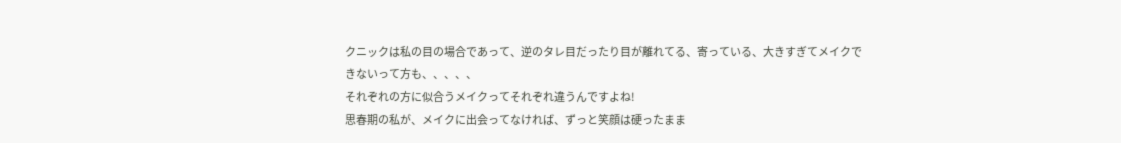クニックは私の目の場合であって、逆のタレ目だったり目が離れてる、寄っている、大きすぎてメイクできないって方も、、、、、
それぞれの方に似合うメイクってそれぞれ違うんですよね!
思春期の私が、メイクに出会ってなければ、ずっと笑顔は硬ったまま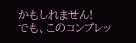かもしれません!
でも、このコンプレッ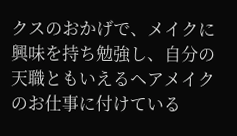クスのおかげで、メイクに興味を持ち勉強し、自分の天職ともいえるヘアメイクのお仕事に付けている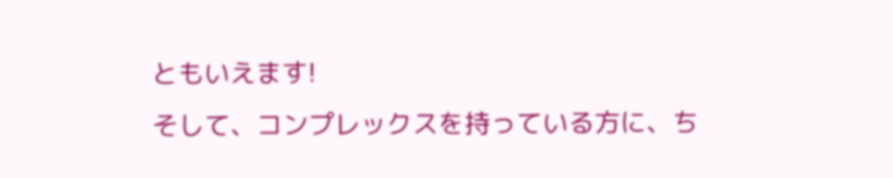ともいえます!
そして、コンプレックスを持っている方に、ち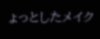ょっとしたメイク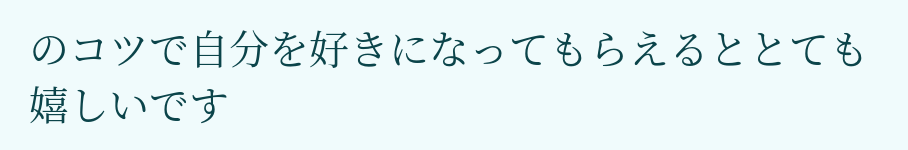のコツで自分を好きになってもらえるととても嬉しいです